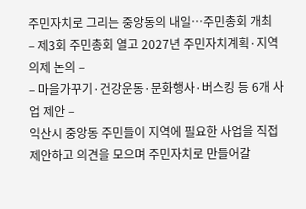주민자치로 그리는 중앙동의 내일…주민총회 개최
– 제3회 주민총회 열고 2027년 주민자치계획·지역 의제 논의 –
– 마을가꾸기·건강운동·문화행사·버스킹 등 6개 사업 제안 –
익산시 중앙동 주민들이 지역에 필요한 사업을 직접 제안하고 의견을 모으며 주민자치로 만들어갈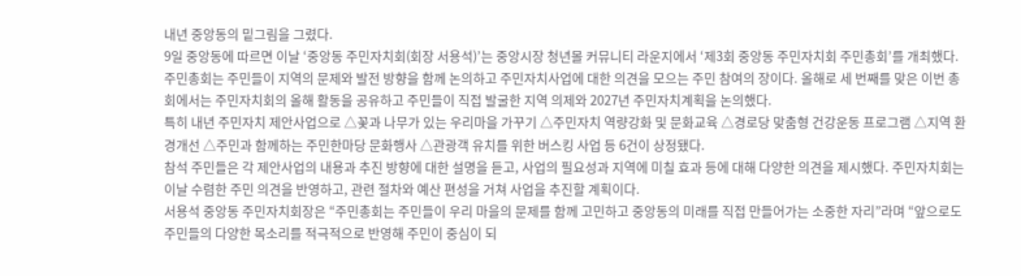내년 중앙동의 밑그림을 그렸다.
9일 중앙동에 따르면 이날 ‘중앙동 주민자치회(회장 서용석)’는 중앙시장 청년몰 커뮤니티 라운지에서 ‘제3회 중앙동 주민자치회 주민총회’를 개최했다.
주민총회는 주민들이 지역의 문제와 발전 방향을 함께 논의하고 주민자치사업에 대한 의견을 모으는 주민 참여의 장이다. 올해로 세 번째를 맞은 이번 총회에서는 주민자치회의 올해 활동을 공유하고 주민들이 직접 발굴한 지역 의제와 2027년 주민자치계획을 논의했다.
특히 내년 주민자치 제안사업으로 △꽃과 나무가 있는 우리마을 가꾸기 △주민자치 역량강화 및 문화교육 △경로당 맞춤형 건강운동 프로그램 △지역 환경개선 △주민과 함께하는 주민한마당 문화행사 △관광객 유치를 위한 버스킹 사업 등 6건이 상정됐다.
참석 주민들은 각 제안사업의 내용과 추진 방향에 대한 설명을 듣고, 사업의 필요성과 지역에 미칠 효과 등에 대해 다양한 의견을 제시했다. 주민자치회는 이날 수렴한 주민 의견을 반영하고, 관련 절차와 예산 편성을 거쳐 사업을 추진할 계획이다.
서용석 중앙동 주민자치회장은 “주민총회는 주민들이 우리 마을의 문제를 함께 고민하고 중앙동의 미래를 직접 만들어가는 소중한 자리”라며 “앞으로도 주민들의 다양한 목소리를 적극적으로 반영해 주민이 중심이 되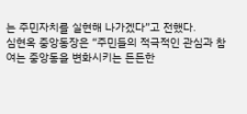는 주민자치를 실현해 나가겠다”고 전했다.
심현옥 중앙동장은 “주민들의 적극적인 관심과 참여는 중앙동을 변화시키는 든든한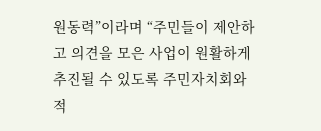원동력”이라며 “주민들이 제안하고 의견을 모은 사업이 원활하게 추진될 수 있도록 주민자치회와 적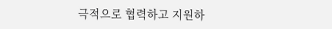극적으로 협력하고 지원하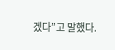겠다”고 말했다.